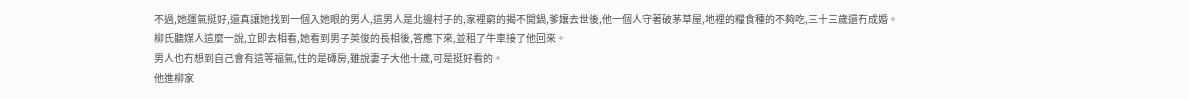不過,她運氣挺好,還真讓她找到一個入她眼的男人,這男人是北邊村子的,家裡窮的揭不開鍋,爹孃去世後,他一個人守著破茅草屋,地裡的糧食種的不夠吃,三十三歲還冇成婚。
柳氏聽媒人這麼一說,立即去相看,她看到男子英俊的長相後,答應下來,並租了牛車接了他回來。
男人也冇想到自己會有這等福氣,住的是磚房,雖說妻子大他十歲,可是挺好看的。
他進柳家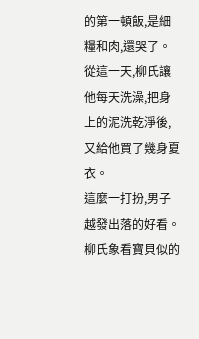的第一頓飯,是細糧和肉,還哭了。
從這一天,柳氏讓他每天洗澡,把身上的泥洗乾淨後,又給他買了幾身夏衣。
這麼一打扮,男子越發出落的好看。
柳氏象看寶貝似的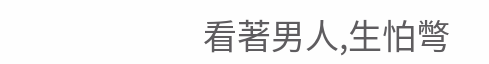看著男人,生怕彆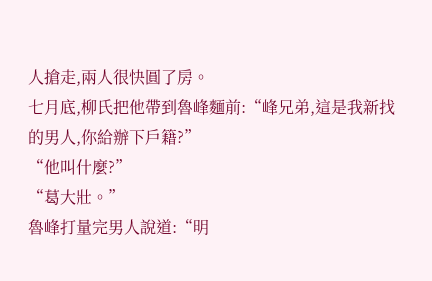人搶走,兩人很快圓了房。
七月底,柳氏把他帶到魯峰麵前:“峰兄弟,這是我新找的男人,你給辦下戶籍?”
“他叫什麼?”
“葛大壯。”
魯峰打量完男人說道:“明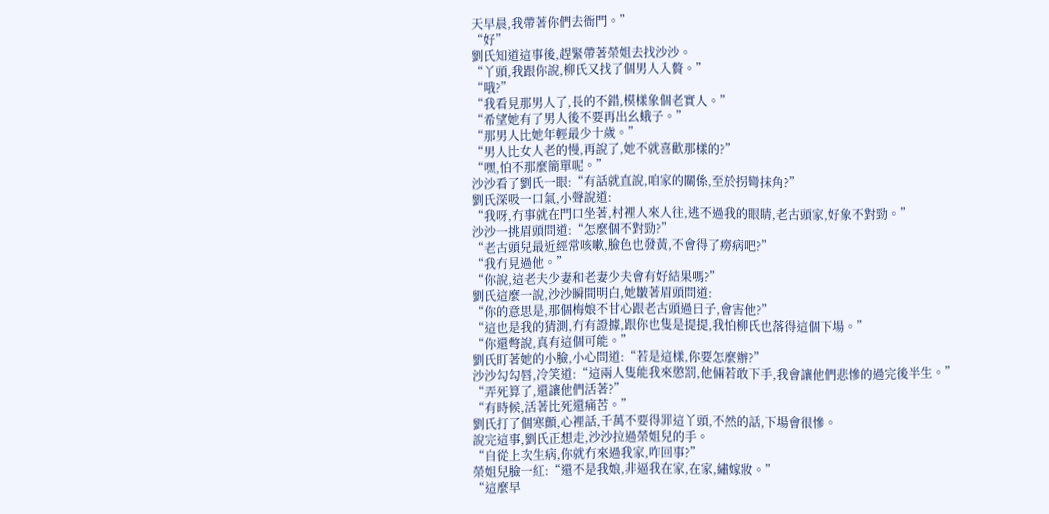天早晨,我帶著你們去衙門。”
“好”
劉氏知道這事後,趕緊帶著榮姐去找沙沙。
“丫頭,我跟你說,柳氏又找了個男人入贅。”
“哦?”
“我看見那男人了,長的不錯,模樣象個老實人。”
“希望她有了男人後不要再出幺蛾子。”
“那男人比她年輕最少十歲。”
“男人比女人老的慢,再說了,她不就喜歡那樣的?”
“嘿,怕不那麼簡單呢。”
沙沙看了劉氏一眼:“有話就直說,咱家的關係,至於拐彎抹角?”
劉氏深吸一口氣,小聲說道:
“我呀,冇事就在門口坐著,村裡人來人往,逃不過我的眼睛,老古頭家,好象不對勁。”
沙沙一挑眉頭問道:“怎麼個不對勁?”
“老古頭兒最近經常咳嗽,臉色也發黃,不會得了癆病吧?”
“我冇見過他。”
“你說,這老夫少妻和老妻少夫會有好結果嗎?”
劉氏這麼一說,沙沙瞬間明白,她皺著眉頭問道:
“你的意思是,那個梅娘不甘心跟老古頭過日子,會害他?”
“這也是我的猜測,冇有證據,跟你也隻是提提,我怕柳氏也落得這個下場。”
“你還彆說,真有這個可能。”
劉氏盯著她的小臉,小心問道:“若是這樣,你要怎麼辦?”
沙沙勾勾唇,冷笑道:“這兩人隻能我來懲罰,他倆若敢下手,我會讓他們悲慘的過完後半生。”
“弄死算了,還讓他們活著?”
“有時候,活著比死還痛苦。”
劉氏打了個寒顫,心裡話,千萬不要得罪這丫頭,不然的話,下場會很慘。
說完這事,劉氏正想走,沙沙拉過榮姐兒的手。
“自從上次生病,你就冇來過我家,咋回事?”
榮姐兒臉一紅:“還不是我娘,非逼我在家,在家,繡嫁妝。”
“這麼早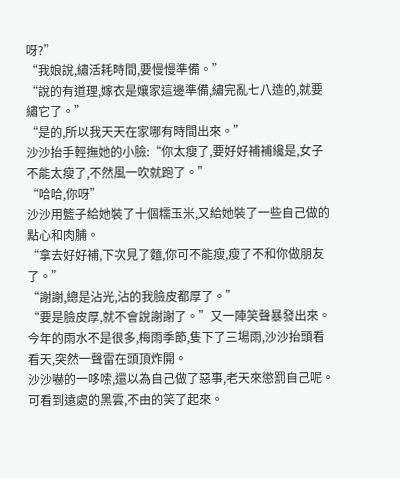呀?”
“我娘說,繡活耗時間,要慢慢準備。”
“說的有道理,嫁衣是孃家這邊準備,繡完亂七八造的,就要繡它了。”
“是的,所以我天天在家哪有時間出來。”
沙沙抬手輕撫她的小臉:“你太瘦了,要好好補補纔是,女子不能太瘦了,不然風一吹就跑了。”
“哈哈,你呀”
沙沙用籃子給她裝了十個糯玉米,又給她裝了一些自己做的點心和肉脯。
“拿去好好補,下次見了麵,你可不能瘦,瘦了不和你做朋友了。”
“謝謝,總是沾光,沾的我臉皮都厚了。”
“要是臉皮厚,就不會說謝謝了。”又一陣笑聲暴發出來。
今年的雨水不是很多,梅雨季節,隻下了三場雨,沙沙抬頭看看天,突然一聲雷在頭頂炸開。
沙沙嚇的一哆嗦,還以為自己做了惡事,老天來懲罰自己呢。
可看到遠處的黑雲,不由的笑了起來。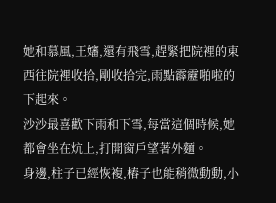她和慕風,王嬸,還有飛雪,趕緊把院裡的東西往院裡收拾,剛收拾完,雨點霹靂啪啦的下起來。
沙沙最喜歡下雨和下雪,每當這個時候,她都會坐在炕上,打開窗戶望著外麵。
身邊,柱子已經恢複,樁子也能稍微動動,小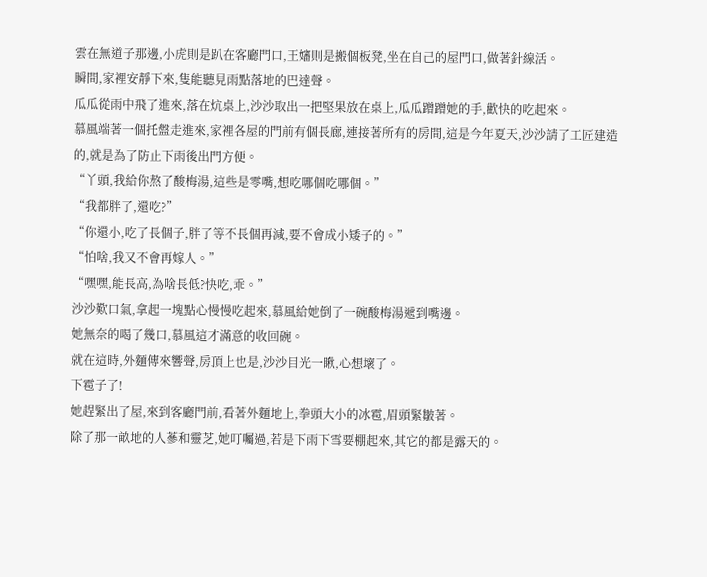雲在無道子那邊,小虎則是趴在客廳門口,王嬸則是搬個板凳,坐在自己的屋門口,做著針線活。
瞬間,家裡安靜下來,隻能聽見雨點落地的巴達聲。
瓜瓜從雨中飛了進來,落在炕桌上,沙沙取出一把堅果放在桌上,瓜瓜蹭蹭她的手,歡快的吃起來。
慕風端著一個托盤走進來,家裡各屋的門前有個長廊,連接著所有的房間,這是今年夏天,沙沙請了工匠建造的,就是為了防止下雨後出門方便。
“丫頭,我給你熬了酸梅湯,這些是零嘴,想吃哪個吃哪個。”
“我都胖了,還吃?”
“你還小,吃了長個子,胖了等不長個再減,要不會成小矮子的。”
“怕啥,我又不會再嫁人。”
“嘿嘿,能長高,為啥長低?快吃,乖。”
沙沙歎口氣,拿起一塊點心慢慢吃起來,慕風給她倒了一碗酸梅湯遞到嘴邊。
她無奈的喝了幾口,慕風這才滿意的收回碗。
就在這時,外麵傳來響聲,房頂上也是,沙沙目光一瞅,心想壞了。
下雹子了!
她趕緊出了屋,來到客廳門前,看著外麵地上,拳頭大小的冰雹,眉頭緊皺著。
除了那一畝地的人蔘和靈芝,她叮囑過,若是下雨下雪要棚起來,其它的都是露天的。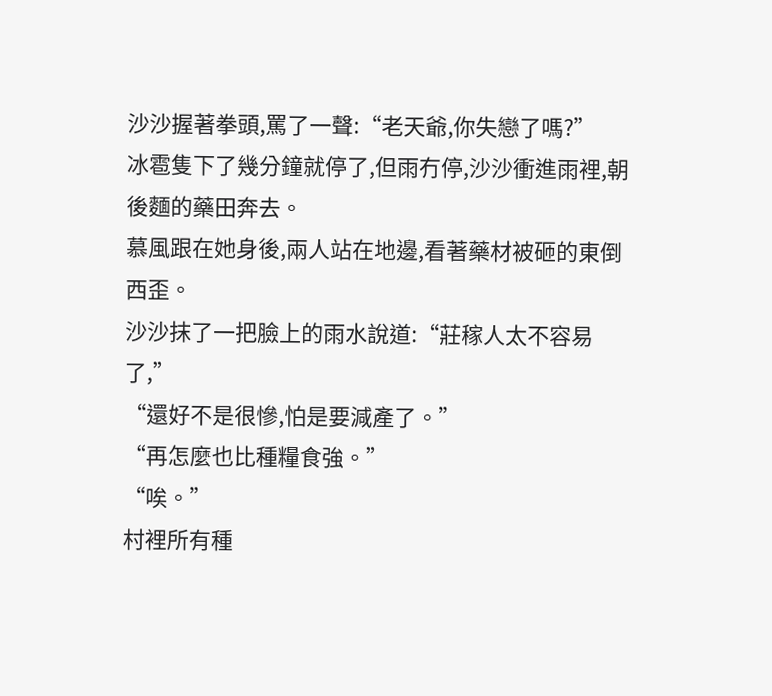沙沙握著拳頭,罵了一聲:“老天爺,你失戀了嗎?”
冰雹隻下了幾分鐘就停了,但雨冇停,沙沙衝進雨裡,朝後麵的藥田奔去。
慕風跟在她身後,兩人站在地邊,看著藥材被砸的東倒西歪。
沙沙抹了一把臉上的雨水說道:“莊稼人太不容易了,”
“還好不是很慘,怕是要減產了。”
“再怎麼也比種糧食強。”
“唉。”
村裡所有種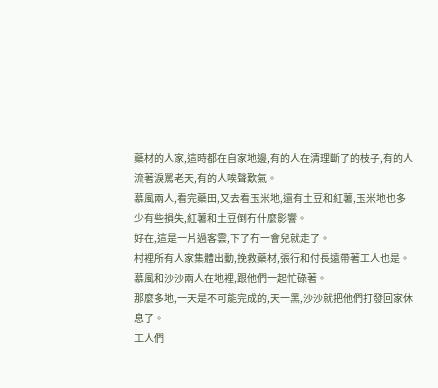藥材的人家,這時都在自家地邊,有的人在清理斷了的枝子,有的人流著淚罵老天,有的人唉聲歎氣。
慕風兩人,看完藥田,又去看玉米地,還有土豆和紅薯,玉米地也多少有些損失,紅薯和土豆倒冇什麼影響。
好在,這是一片過客雲,下了冇一會兒就走了。
村裡所有人家集體出動,挽救藥材,張行和付長遠帶著工人也是。
慕風和沙沙兩人在地裡,跟他們一起忙碌著。
那麼多地,一天是不可能完成的,天一黑,沙沙就把他們打發回家休息了。
工人們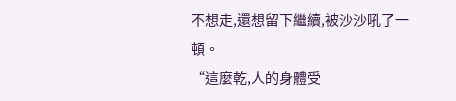不想走,還想留下繼續,被沙沙吼了一頓。
“這麼乾,人的身體受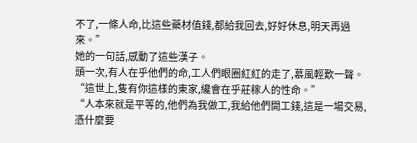不了,一條人命,比這些藥材值錢,都給我回去,好好休息,明天再過來。”
她的一句話,感動了這些漢子。
頭一次,有人在乎他們的命,工人們眼圈紅紅的走了,慕風輕歎一聲。
“這世上,隻有你這樣的東家,纔會在乎莊稼人的性命。”
“人本來就是平等的,他們為我做工,我給他們開工錢,這是一場交易,憑什麼要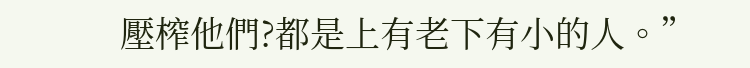壓榨他們?都是上有老下有小的人。”